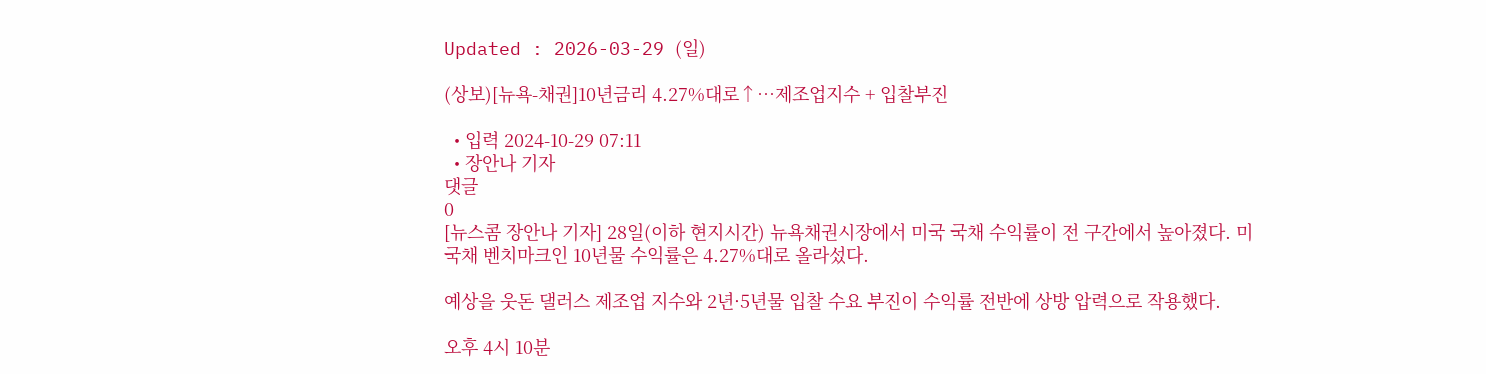Updated : 2026-03-29 (일)

(상보)[뉴욕-채권]10년금리 4.27%대로↑…제조업지수 + 입찰부진

  • 입력 2024-10-29 07:11
  • 장안나 기자
댓글
0
[뉴스콤 장안나 기자] 28일(이하 현지시간) 뉴욕채권시장에서 미국 국채 수익률이 전 구간에서 높아졌다. 미 국채 벤치마크인 10년물 수익률은 4.27%대로 올라섰다.

예상을 웃돈 댈러스 제조업 지수와 2년·5년물 입찰 수요 부진이 수익률 전반에 상방 압력으로 작용했다.

오후 4시 10분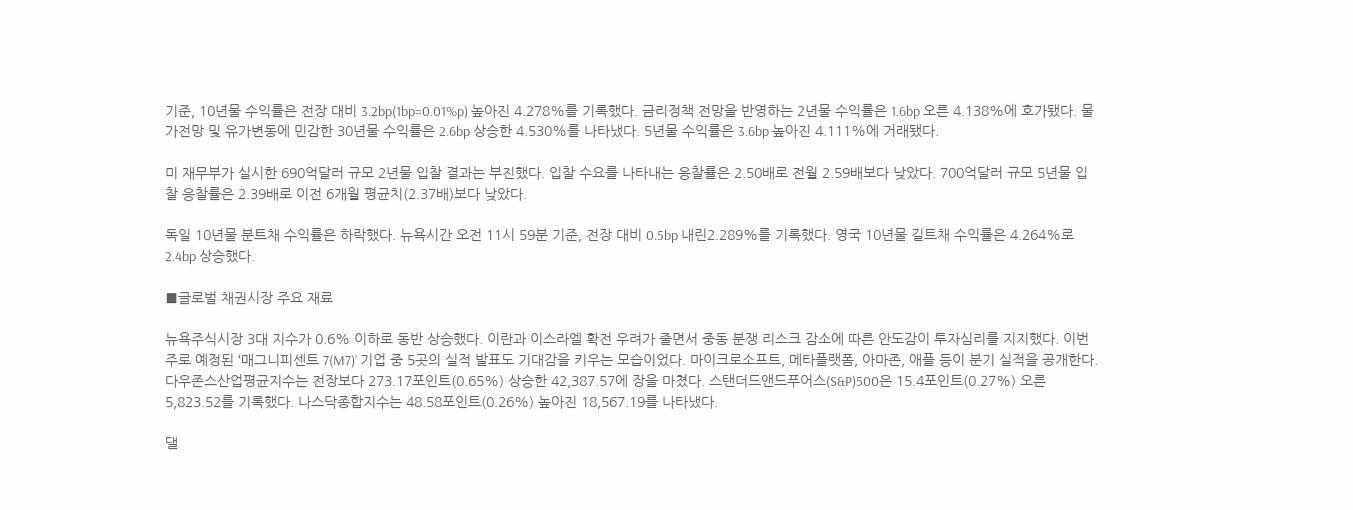기준, 10년물 수익률은 전장 대비 3.2bp(1bp=0.01%p) 높아진 4.278%를 기록했다. 금리정책 전망을 반영하는 2년물 수익률은 1.6bp 오른 4.138%에 호가됐다. 물가전망 및 유가변동에 민감한 30년물 수익률은 2.6bp 상승한 4.530%를 나타냈다. 5년물 수익률은 3.6bp 높아진 4.111%에 거래됐다.

미 재무부가 실시한 690억달러 규모 2년물 입찰 결과는 부진했다. 입찰 수요를 나타내는 응찰률은 2.50배로 전월 2.59배보다 낮았다. 700억달러 규모 5년물 입찰 응찰률은 2.39배로 이전 6개월 평균치(2.37배)보다 낮았다.

독일 10년물 분트채 수익률은 하락했다. 뉴욕시간 오전 11시 59분 기준, 전장 대비 0.5bp 내린2.289%를 기록했다. 영국 10년물 길트채 수익률은 4.264%로 2.4bp 상승했다.

■글로벌 채권시장 주요 재료

뉴욕주식시장 3대 지수가 0.6% 이하로 동반 상승했다. 이란과 이스라엘 확전 우려가 줄면서 중동 분쟁 리스크 감소에 따른 안도감이 투자심리를 지지했다. 이번 주로 예정된 ‘매그니피센트 7(M7)’ 기업 중 5곳의 실적 발표도 기대감을 키우는 모습이었다. 마이크로소프트, 메타플랫폼, 아마존, 애플 등이 분기 실적을 공개한다. 다우존스산업평균지수는 전장보다 273.17포인트(0.65%) 상승한 42,387.57에 장을 마쳤다. 스탠더드앤드푸어스(S&P)500은 15.4포인트(0.27%) 오른 5,823.52를 기록했다. 나스닥종합지수는 48.58포인트(0.26%) 높아진 18,567.19를 나타냈다.

댈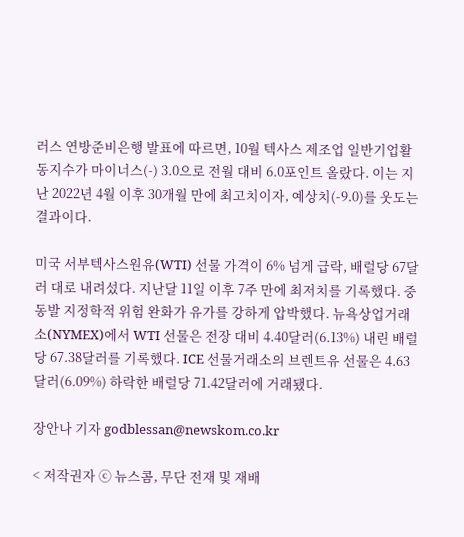러스 연방준비은행 발표에 따르면, 10월 텍사스 제조업 일반기업활동지수가 마이너스(-) 3.0으로 전월 대비 6.0포인트 올랐다. 이는 지난 2022년 4월 이후 30개월 만에 최고치이자, 예상치(-9.0)를 웃도는 결과이다.

미국 서부텍사스원유(WTI) 선물 가격이 6% 넘게 급락, 배럴당 67달러 대로 내려섰다. 지난달 11일 이후 7주 만에 최저치를 기록했다. 중동발 지정학적 위험 완화가 유가를 강하게 압박했다. 뉴욕상업거래소(NYMEX)에서 WTI 선물은 전장 대비 4.40달러(6.13%) 내린 배럴당 67.38달러를 기록했다. ICE 선물거래소의 브렌트유 선물은 4.63달러(6.09%) 하락한 배럴당 71.42달러에 거래됐다.

장안나 기자 godblessan@newskom.co.kr

< 저작권자 ⓒ 뉴스콤, 무단 전재 및 재배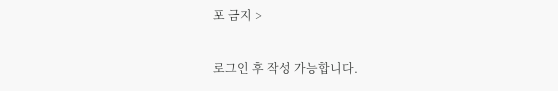포 금지 >

로그인 후 작성 가능합니다.